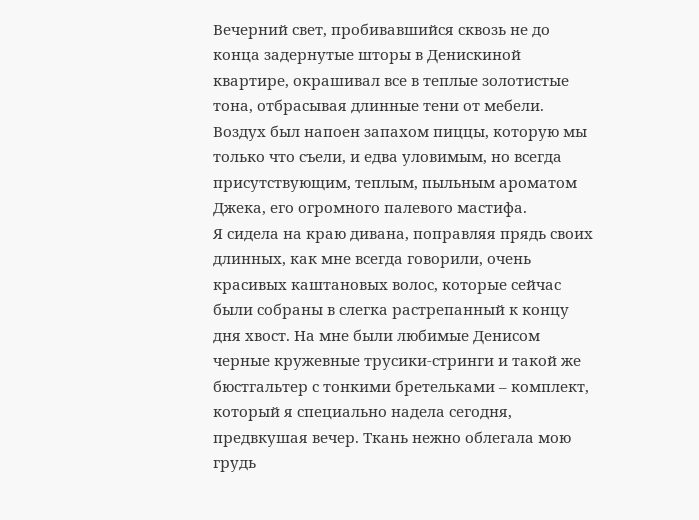Вечерний свет, пробивавшийся сквозь не до конца задернутые шторы в Денискиной квартире, окрашивал все в теплые золотистые тона, отбрасывая длинные тени от мебели. Воздух был напоен запахом пиццы, которую мы только что съели, и едва уловимым, но всегда присутствующим, теплым, пыльным ароматом Джека, его огромного палевого мастифа.
Я сидела на краю дивана, поправляя прядь своих длинных, как мне всегда говорили, очень красивых каштановых волос, которые сейчас были собраны в слегка растрепанный к концу дня хвост. На мне были любимые Денисом черные кружевные трусики-стринги и такой же бюстгальтер с тонкими бретельками – комплект, который я специально надела сегодня, предвкушая вечер. Ткань нежно облегала мою грудь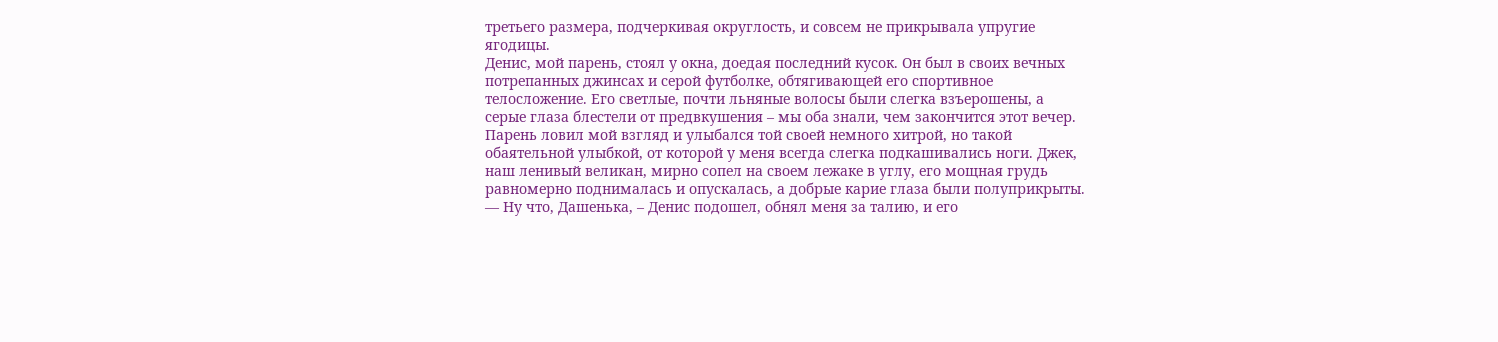третьего размера, подчеркивая округлость, и совсем не прикрывала упругие ягодицы.
Денис, мой парень, стоял у окна, доедая последний кусок. Он был в своих вечных потрепанных джинсах и серой футболке, обтягивающей его спортивное телосложение. Его светлые, почти льняные волосы были слегка взъерошены, а серые глаза блестели от предвкушения – мы оба знали, чем закончится этот вечер. Парень ловил мой взгляд и улыбался той своей немного хитрой, но такой обаятельной улыбкой, от которой у меня всегда слегка подкашивались ноги. Джек, наш ленивый великан, мирно сопел на своем лежаке в углу, его мощная грудь равномерно поднималась и опускалась, а добрые карие глаза были полуприкрыты.
— Ну что, Дашенька, – Денис подошел, обнял меня за талию, и его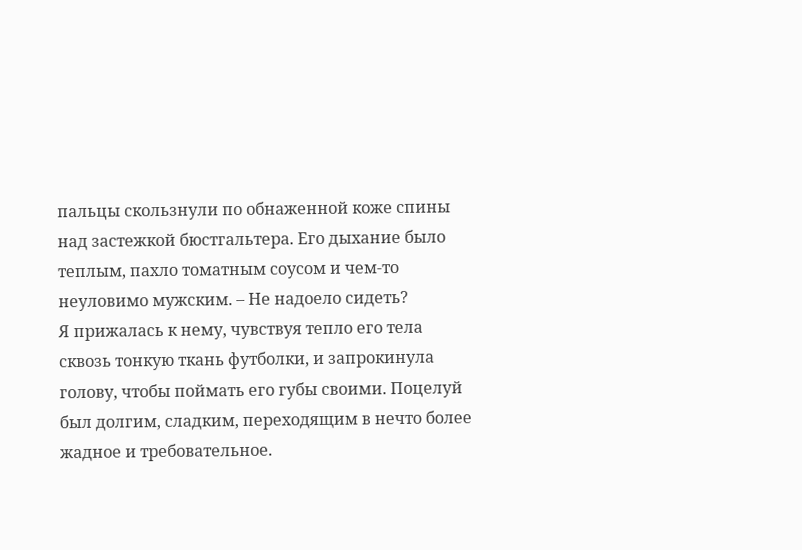пальцы скользнули по обнаженной коже спины над застежкой бюстгальтера. Его дыхание было теплым, пахло томатным соусом и чем-то неуловимо мужским. – Не надоело сидеть?
Я прижалась к нему, чувствуя тепло его тела сквозь тонкую ткань футболки, и запрокинула голову, чтобы поймать его губы своими. Поцелуй был долгим, сладким, переходящим в нечто более жадное и требовательное.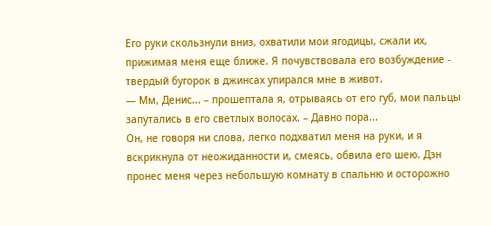Его руки скользнули вниз, охватили мои ягодицы, сжали их, прижимая меня еще ближе. Я почувствовала его возбуждение - твердый бугорок в джинсах упирался мне в живот.
— Мм, Денис... – прошептала я, отрываясь от его губ, мои пальцы запутались в его светлых волосах. – Давно пора...
Он, не говоря ни слова, легко подхватил меня на руки, и я вскрикнула от неожиданности и, смеясь, обвила его шею. Дэн пронес меня через небольшую комнату в спальню и осторожно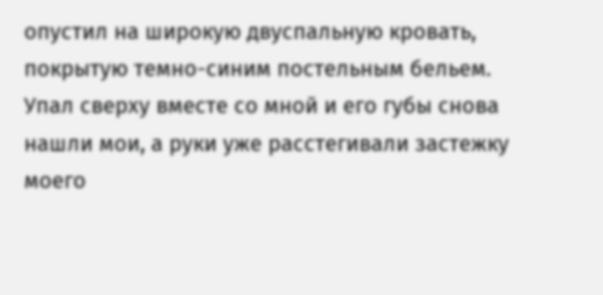опустил на широкую двуспальную кровать, покрытую темно-синим постельным бельем. Упал сверху вместе со мной и его губы снова нашли мои, а руки уже расстегивали застежку моего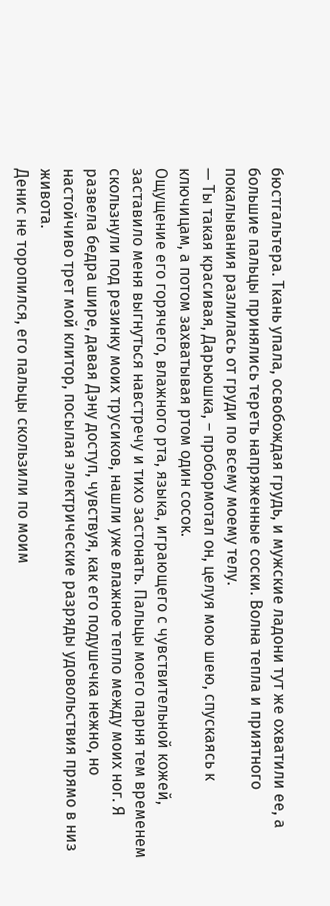бюстгальтера. Ткань упала, освобождая грудь, и мужские ладони тут же охватили ее, а большие пальцы принялись тереть напряженные соски. Волна тепла и приятного покалывания разлилась от груди по всему моему телу.
— Ты такая красивая, Дарьюшка, – пробормотал он, целуя мою шею, спускаясь к ключицам, а потом захватывая ртом один сосок.
Ощущение его горячего, влажного рта, языка, играющего с чувствительной кожей, заставило меня выгнуться навстречу и тихо застонать. Пальцы моего парня тем временем скользнули под резинку моих трусиков, нашли уже влажное тепло между моих ног. Я развела бедра шире, давая Дэну доступ, чувствуя, как его подушечка нежно, но настойчиво трет мой клитор, посылая электрические разряды удовольствия прямо в низ живота.
Денис не торопился, его пальцы скользили по моим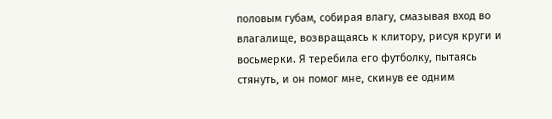половым губам, собирая влагу, смазывая вход во влагалище, возвращаясь к клитору, рисуя круги и восьмерки. Я теребила его футболку, пытаясь стянуть, и он помог мне, скинув ее одним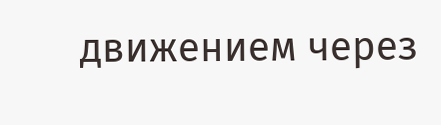движением через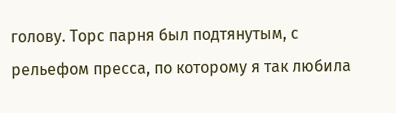голову. Торс парня был подтянутым, с рельефом пресса, по которому я так любила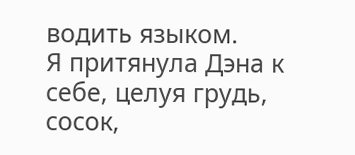водить языком.
Я притянула Дэна к себе, целуя грудь, сосок,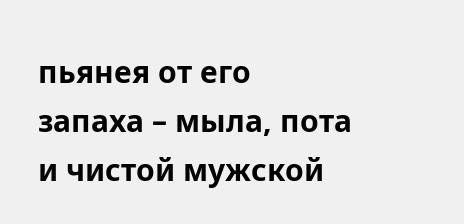пьянея от его запаха – мыла, пота и чистой мужской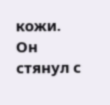кожи. Он стянул с